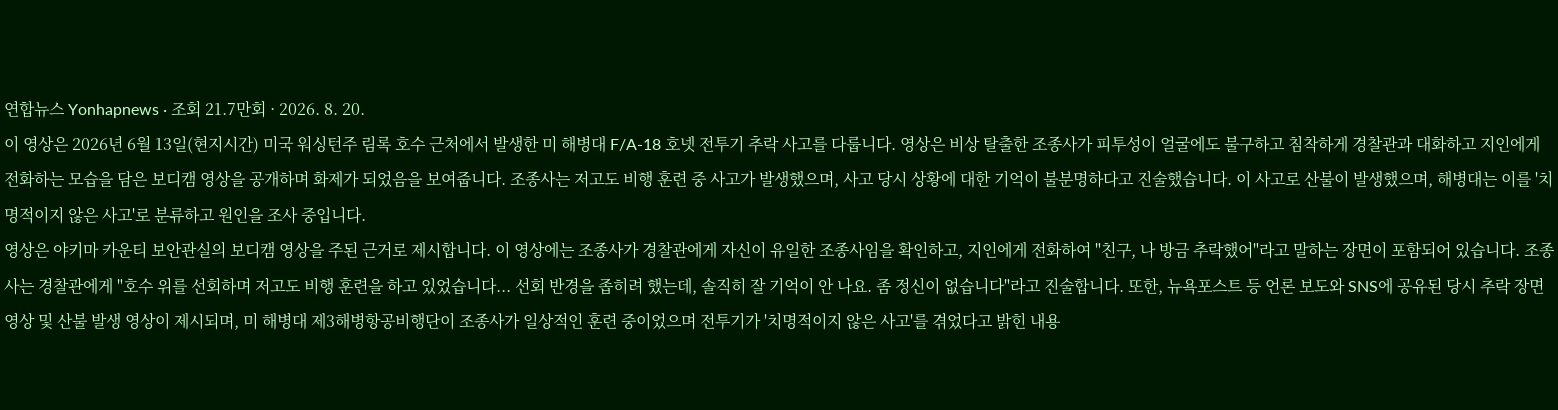연합뉴스 Yonhapnews · 조회 21.7만회 · 2026. 8. 20.
이 영상은 2026년 6월 13일(현지시간) 미국 워싱턴주 림록 호수 근처에서 발생한 미 해병대 F/A-18 호넷 전투기 추락 사고를 다룹니다. 영상은 비상 탈출한 조종사가 피투성이 얼굴에도 불구하고 침착하게 경찰관과 대화하고 지인에게 전화하는 모습을 담은 보디캠 영상을 공개하며 화제가 되었음을 보여줍니다. 조종사는 저고도 비행 훈련 중 사고가 발생했으며, 사고 당시 상황에 대한 기억이 불분명하다고 진술했습니다. 이 사고로 산불이 발생했으며, 해병대는 이를 '치명적이지 않은 사고'로 분류하고 원인을 조사 중입니다.
영상은 야키마 카운티 보안관실의 보디캠 영상을 주된 근거로 제시합니다. 이 영상에는 조종사가 경찰관에게 자신이 유일한 조종사임을 확인하고, 지인에게 전화하여 "친구, 나 방금 추락했어"라고 말하는 장면이 포함되어 있습니다. 조종사는 경찰관에게 "호수 위를 선회하며 저고도 비행 훈련을 하고 있었습니다... 선회 반경을 좁히려 했는데, 솔직히 잘 기억이 안 나요. 좀 정신이 없습니다"라고 진술합니다. 또한, 뉴욕포스트 등 언론 보도와 SNS에 공유된 당시 추락 장면 영상 및 산불 발생 영상이 제시되며, 미 해병대 제3해병항공비행단이 조종사가 일상적인 훈련 중이었으며 전투기가 '치명적이지 않은 사고'를 겪었다고 밝힌 내용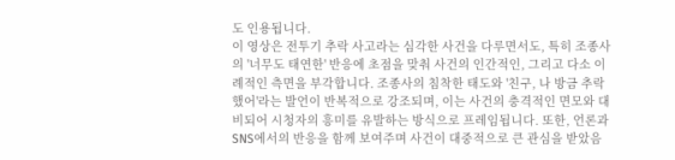도 인용됩니다.
이 영상은 전투기 추락 사고라는 심각한 사건을 다루면서도, 특히 조종사의 '너무도 태연한' 반응에 초점을 맞춰 사건의 인간적인, 그리고 다소 이례적인 측면을 부각합니다. 조종사의 침착한 태도와 '친구, 나 방금 추락했어'라는 발언이 반복적으로 강조되며, 이는 사건의 충격적인 면모와 대비되어 시청자의 흥미를 유발하는 방식으로 프레임됩니다. 또한, 언론과 SNS에서의 반응을 함께 보여주며 사건이 대중적으로 큰 관심을 받았음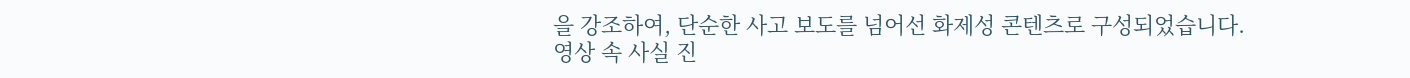을 강조하여, 단순한 사고 보도를 넘어선 화제성 콘텐츠로 구성되었습니다.
영상 속 사실 진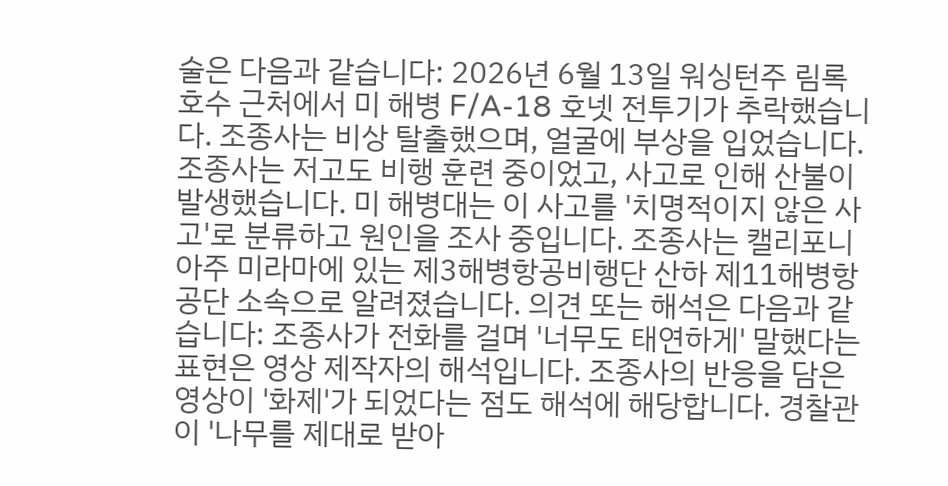술은 다음과 같습니다: 2026년 6월 13일 워싱턴주 림록 호수 근처에서 미 해병 F/A-18 호넷 전투기가 추락했습니다. 조종사는 비상 탈출했으며, 얼굴에 부상을 입었습니다. 조종사는 저고도 비행 훈련 중이었고, 사고로 인해 산불이 발생했습니다. 미 해병대는 이 사고를 '치명적이지 않은 사고'로 분류하고 원인을 조사 중입니다. 조종사는 캘리포니아주 미라마에 있는 제3해병항공비행단 산하 제11해병항공단 소속으로 알려졌습니다. 의견 또는 해석은 다음과 같습니다: 조종사가 전화를 걸며 '너무도 태연하게' 말했다는 표현은 영상 제작자의 해석입니다. 조종사의 반응을 담은 영상이 '화제'가 되었다는 점도 해석에 해당합니다. 경찰관이 '나무를 제대로 받아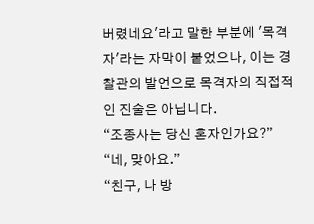버렸네요'라고 말한 부분에 '목격자'라는 자막이 붙었으나, 이는 경찰관의 발언으로 목격자의 직접적인 진술은 아닙니다.
“조종사는 당신 혼자인가요?”
“네, 맞아요.”
“친구, 나 방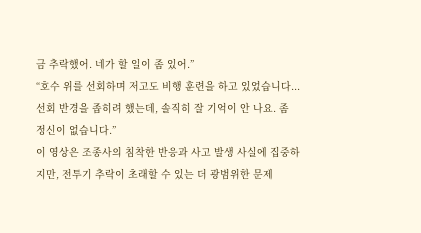금 추락했어. 네가 할 일이 좀 있어.”
“호수 위를 선회하며 저고도 비행 훈련을 하고 있었습니다... 선회 반경을 좁히려 했는데, 솔직히 잘 기억이 안 나요. 좀 정신이 없습니다.”
이 영상은 조종사의 침착한 반응과 사고 발생 사실에 집중하지만, 전투기 추락이 초래할 수 있는 더 광범위한 문제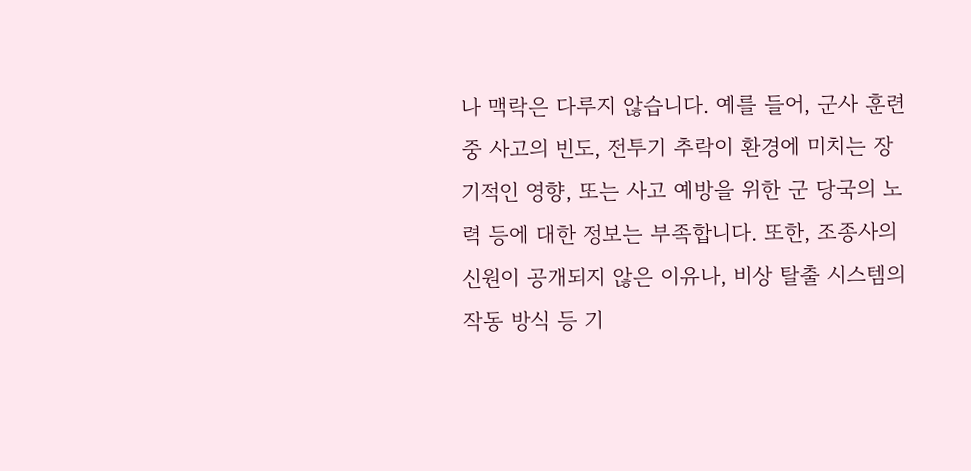나 맥락은 다루지 않습니다. 예를 들어, 군사 훈련 중 사고의 빈도, 전투기 추락이 환경에 미치는 장기적인 영향, 또는 사고 예방을 위한 군 당국의 노력 등에 대한 정보는 부족합니다. 또한, 조종사의 신원이 공개되지 않은 이유나, 비상 탈출 시스템의 작동 방식 등 기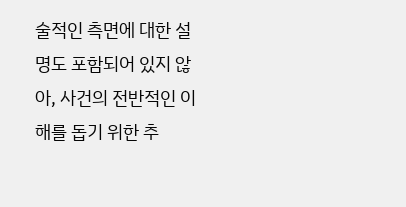술적인 측면에 대한 설명도 포함되어 있지 않아, 사건의 전반적인 이해를 돕기 위한 추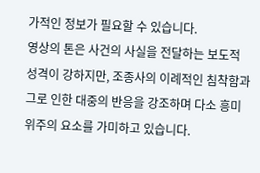가적인 정보가 필요할 수 있습니다.
영상의 톤은 사건의 사실을 전달하는 보도적 성격이 강하지만, 조종사의 이례적인 침착함과 그로 인한 대중의 반응을 강조하며 다소 흥미 위주의 요소를 가미하고 있습니다.